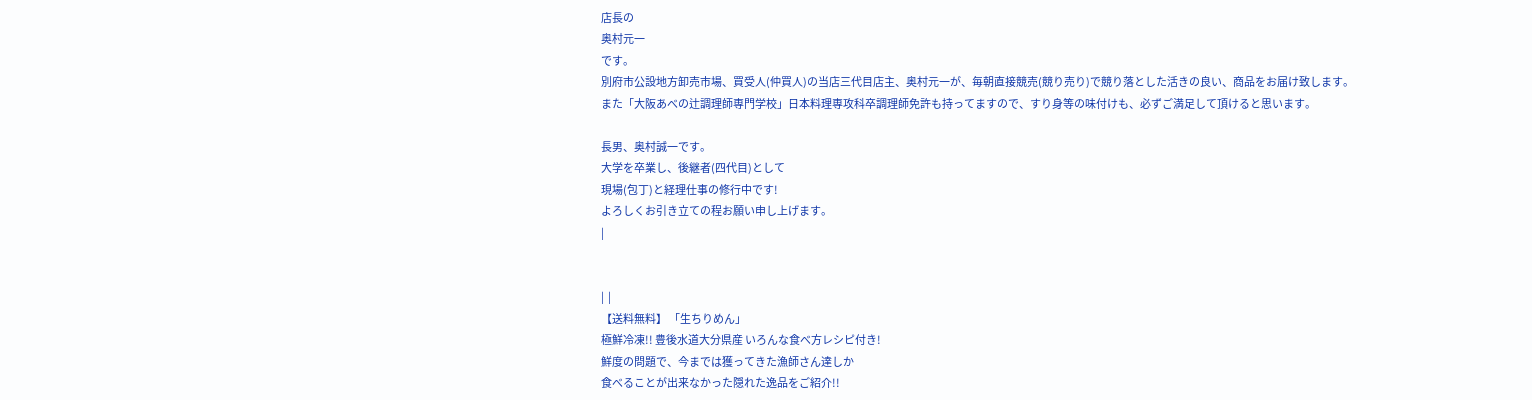店長の
奥村元一
です。
別府市公設地方卸売市場、買受人(仲買人)の当店三代目店主、奥村元一が、毎朝直接競売(競り売り)で競り落とした活きの良い、商品をお届け致します。
また「大阪あべの辻調理師専門学校」日本料理専攻科卒調理師免許も持ってますので、すり身等の味付けも、必ずご満足して頂けると思います。

長男、奥村誠一です。
大学を卒業し、後継者(四代目)として
現場(包丁)と経理仕事の修行中です!
よろしくお引き立ての程お願い申し上げます。
|


|  |
【送料無料】 「生ちりめん」
極鮮冷凍!! 豊後水道大分県産 いろんな食べ方レシピ付き!
鮮度の問題で、今までは獲ってきた漁師さん達しか
食べることが出来なかった隠れた逸品をご紹介!!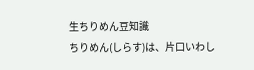生ちりめん豆知識
ちりめん(しらす)は、片口いわし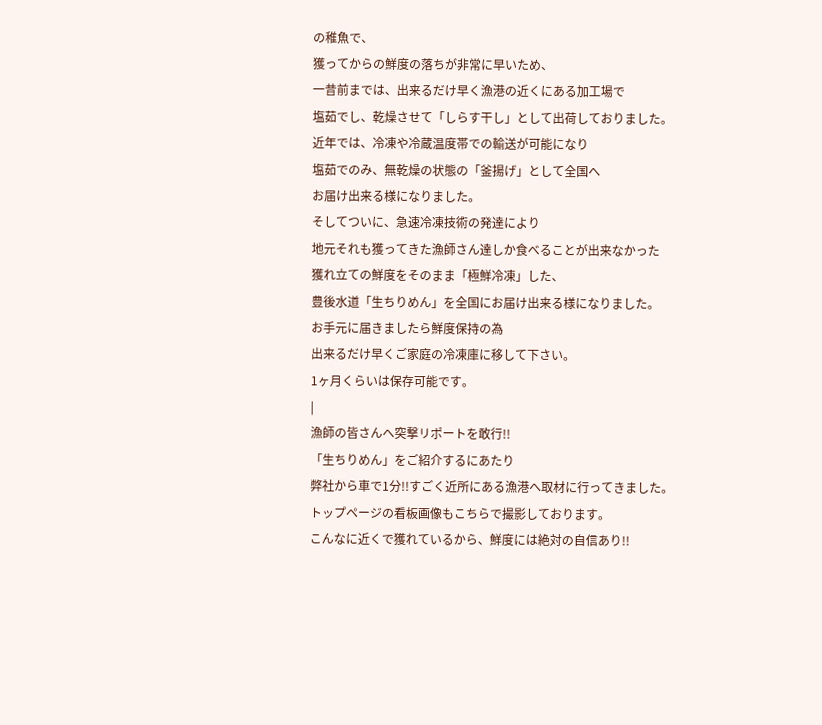の稚魚で、
獲ってからの鮮度の落ちが非常に早いため、
一昔前までは、出来るだけ早く漁港の近くにある加工場で
塩茹でし、乾燥させて「しらす干し」として出荷しておりました。
近年では、冷凍や冷蔵温度帯での輸送が可能になり
塩茹でのみ、無乾燥の状態の「釜揚げ」として全国へ
お届け出来る様になりました。
そしてついに、急速冷凍技術の発達により
地元それも獲ってきた漁師さん達しか食べることが出来なかった
獲れ立ての鮮度をそのまま「極鮮冷凍」した、
豊後水道「生ちりめん」を全国にお届け出来る様になりました。
お手元に届きましたら鮮度保持の為
出来るだけ早くご家庭の冷凍庫に移して下さい。
1ヶ月くらいは保存可能です。
|
漁師の皆さんへ突撃リポートを敢行!!
「生ちりめん」をご紹介するにあたり
弊社から車で1分!!すごく近所にある漁港へ取材に行ってきました。
トップページの看板画像もこちらで撮影しております。
こんなに近くで獲れているから、鮮度には絶対の自信あり!!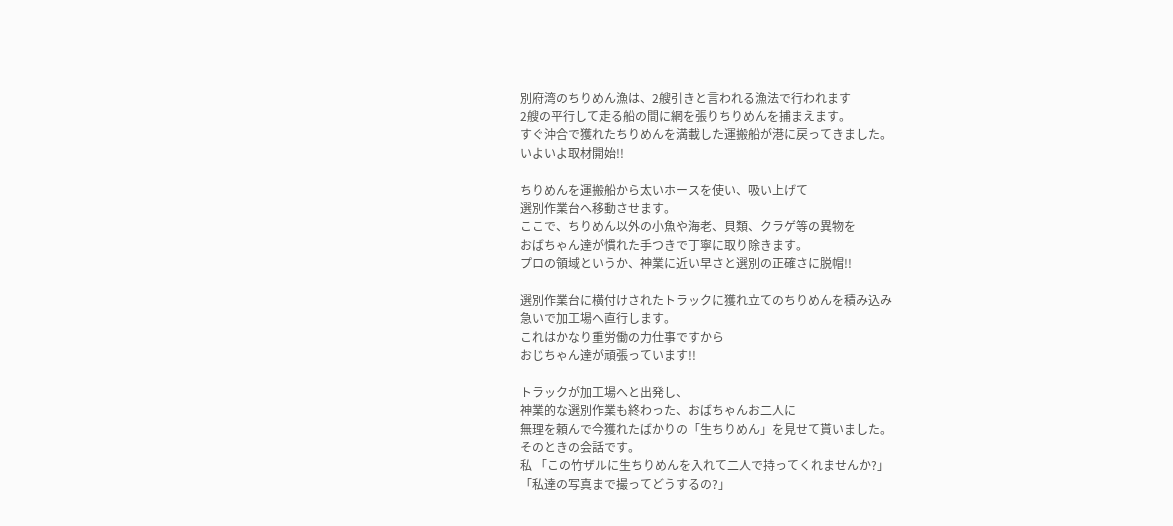別府湾のちりめん漁は、2艘引きと言われる漁法で行われます
2艘の平行して走る船の間に網を張りちりめんを捕まえます。
すぐ沖合で獲れたちりめんを満載した運搬船が港に戻ってきました。
いよいよ取材開始!!

ちりめんを運搬船から太いホースを使い、吸い上げて
選別作業台へ移動させます。
ここで、ちりめん以外の小魚や海老、貝類、クラゲ等の異物を
おばちゃん達が慣れた手つきで丁寧に取り除きます。
プロの領域というか、神業に近い早さと選別の正確さに脱帽!!

選別作業台に横付けされたトラックに獲れ立てのちりめんを積み込み
急いで加工場へ直行します。
これはかなり重労働の力仕事ですから
おじちゃん達が頑張っています!!

トラックが加工場へと出発し、
神業的な選別作業も終わった、おばちゃんお二人に
無理を頼んで今獲れたばかりの「生ちりめん」を見せて貰いました。
そのときの会話です。
私 「この竹ザルに生ちりめんを入れて二人で持ってくれませんか?」
「私達の写真まで撮ってどうするの?」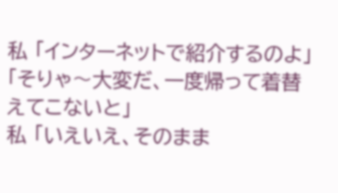私 「インターネットで紹介するのよ」
「そりゃ〜大変だ、一度帰って着替えてこないと」
私 「いえいえ、そのまま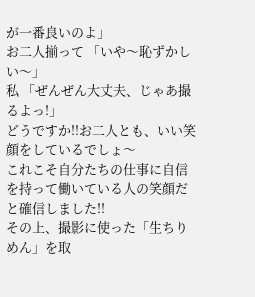が一番良いのよ」
お二人揃って 「いや〜恥ずかしい〜」
私 「ぜんぜん大丈夫、じゃあ撮るよっ!」
どうですか!!お二人とも、いい笑顔をしているでしょ〜
これこそ自分たちの仕事に自信を持って働いている人の笑顔だと確信しました!!
その上、撮影に使った「生ちりめん」を取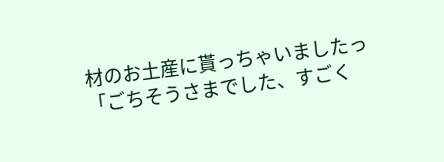材のお土産に貰っちゃいましたっ
「ごちそうさまでした、すごく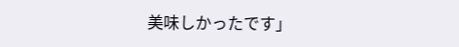美味しかったです」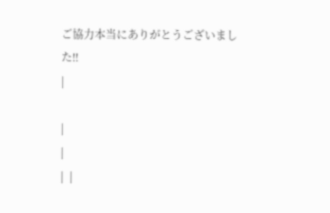ご協力本当にありがとうございました!!
|

|
|
|  |